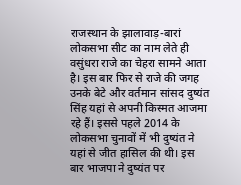राजस्थान के झालावाड़-बारां लोकसभा सीट का नाम लेते ही वसुंधरा राजे का चेहरा सामने आता है। इस बार फिर से राजे की जगह उनके बेटे और वर्तमान सांसद दुष्यंत सिंह यहां से अपनी किस्मत आजमा रहे हैं। इससे पहले 2014 के लोकसभा चुनावों में भी दुष्यंत ने यहां से जीत हासिल की थी। इस बार भाजपा ने दुष्यंत पर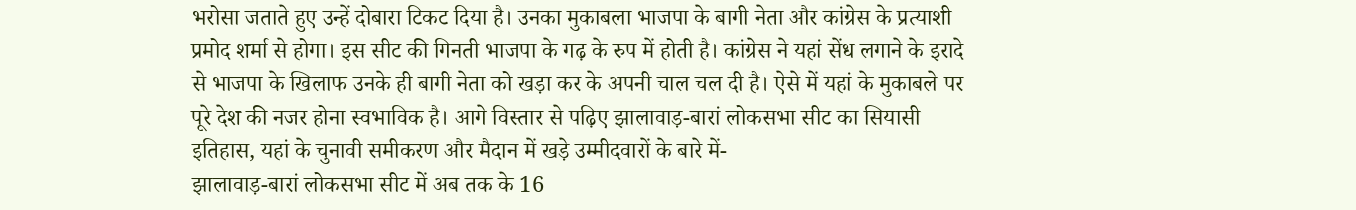भरोसा जताते हुए उन्हें दोबारा टिकट दिया है। उनका मुकाबला भाजपा के बागी नेता और कांग्रेस के प्रत्याशी प्रमोद शर्मा से होगा। इस सीट की गिनती भाजपा के गढ़ के रुप में होती है। कांग्रेस ने यहां सेंध लगाने के इरादे से भाजपा के खिलाफ उनके ही बागी नेता को खड़ा कर के अपनी चाल चल दी है। ऐसे में यहां के मुकाबले पर पूरे देश की नजर होना स्वभाविक है। आगे विस्तार से पढ़िए झालावाड़-बारां लोकसभा सीट का सियासी इतिहास, यहां के चुनावी समीकरण और मैदान में खड़े उम्मीदवारों के बारे में-
झालावाड़-बारां लोकसभा सीट में अब तक के 16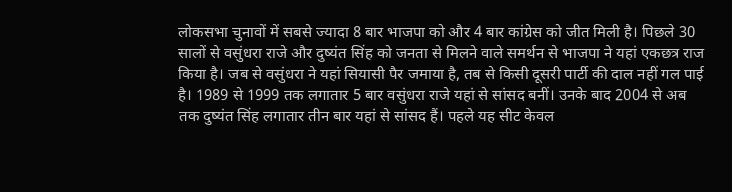लोकसभा चुनावों में सबसे ज्यादा 8 बार भाजपा को और 4 बार कांग्रेस को जीत मिली है। पिछले 30 सालों से वसुंधरा राजे और दुष्यंत सिंह को जनता से मिलने वाले समर्थन से भाजपा ने यहां एकछत्र राज किया है। जब से वसुंधरा ने यहां सियासी पैर जमाया है, तब से किसी दूसरी पार्टी की दाल नहीं गल पाई है। 1989 से 1999 तक लगातार 5 बार वसुंधरा राजे यहां से सांसद बनीं। उनके बाद 2004 से अब तक दुष्यंत सिंह लगातार तीन बार यहां से सांसद हैं। पहले यह सीट केवल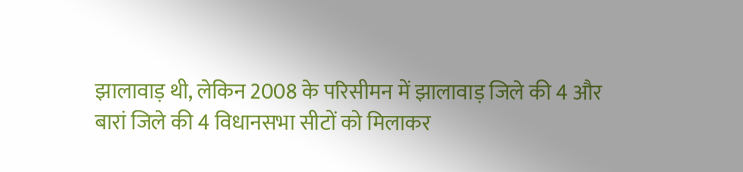झालावाड़ थी, लेकिन 2008 के परिसीमन में झालावाड़ जिले की 4 और बारां जिले की 4 विधानसभा सीटों को मिलाकर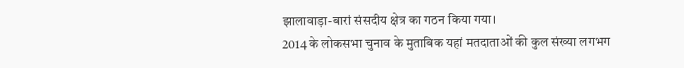झालावाड़ा-बारां संसदीय क्षेत्र का गठन किया गया।
2014 के लोकसभा चुनाव के मुताबिक यहां मतदाताओं की कुल संख्या लगभग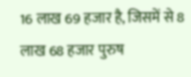16 लाख 69 हजार है, जिसमें से 8 लाख 68 हजार पुरुष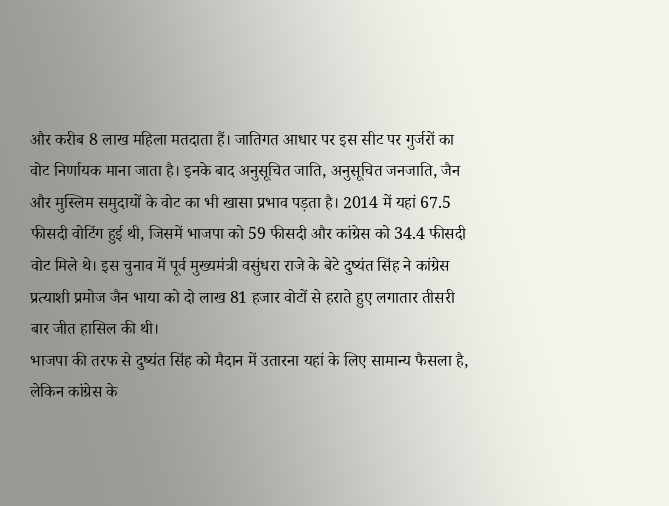और करीब 8 लाख महिला मतदाता हैं। जातिगत आधार पर इस सीट पर गुर्जरों का वोट निर्णायक माना जाता है। इनके बाद अनुसूचित जाति, अनुसूचित जनजाति, जैन और मुस्लिम समुदायों के वोट का भी खासा प्रभाव पड़ता है। 2014 में यहां 67.5 फीसदी वोटिंग हुई थी, जिसमें भाजपा को 59 फीसदी और कांग्रेस को 34.4 फीसदी वोट मिले थे। इस चुनाव में पूर्व मुख्यमंत्री वसुंधरा राजे के बेटे दुष्यंत सिंह ने कांग्रेस प्रत्याशी प्रमोज जैन भाया को दो लाख 81 हजार वोटों से हराते हुए लगातार तीसरी बार जीत हासिल की थी।
भाजपा की तरफ से दुष्यंत सिंह को मैदान में उतारना यहां के लिए सामान्य फैसला है, लेकिन कांग्रेस के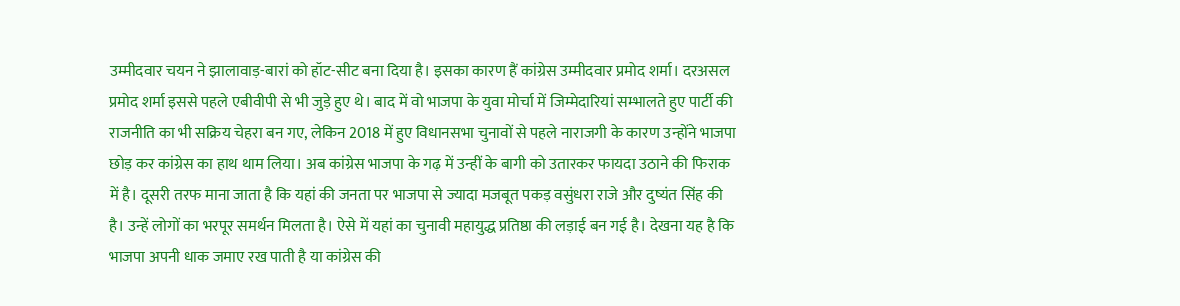उम्मीदवार चयन ने झालावाड़-बारां को हॉट-सीट बना दिया है। इसका कारण हैं कांग्रेस उम्मीदवार प्रमोद शर्मा। दरअसल प्रमोद शर्मा इससे पहले एबीवीपी से भी जुड़े हुए थे। बाद में वो भाजपा के युवा मोर्चा में जिम्मेदारियां सम्भालते हुए पार्टी की राजनीति का भी सक्रिय चेहरा बन गए, लेकिन 2018 में हुए विधानसभा चुनावों से पहले नाराजगी के कारण उन्होंने भाजपा छोड़ कर कांग्रेस का हाथ थाम लिया। अब कांग्रेस भाजपा के गढ़ में उन्हीं के बागी को उतारकर फायदा उठाने की फिराक में है। दूसरी तरफ माना जाता है कि यहां की जनता पर भाजपा से ज्यादा मजबूत पकड़ वसुंधरा राजे और दुष्यंत सिंह की है। उन्हें लोगों का भरपूर समर्थन मिलता है। ऐसे में यहां का चुनावी महायुद्ध प्रतिष्ठा की लड़ाई बन गई है। देखना यह है कि भाजपा अपनी धाक जमाए रख पाती है या कांग्रेस की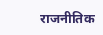राजनीतिक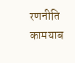रणनीति कामयाब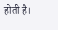होती है।